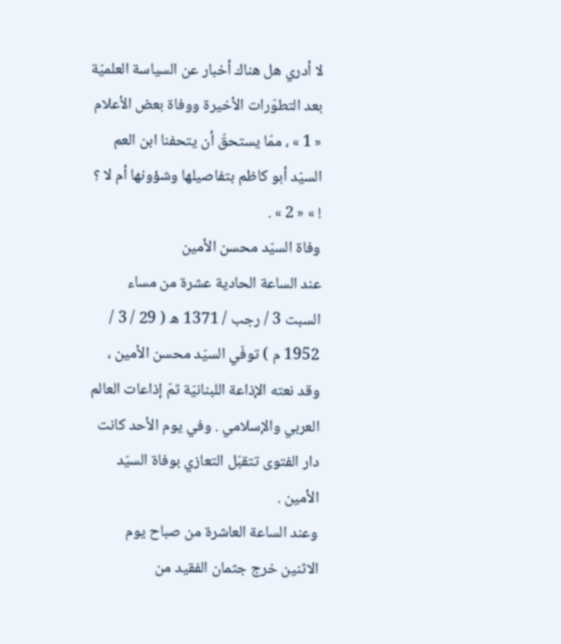لا أدري هل هناك أخبار عن السياسة العلميّة بعد التطوّرات الأخيرة ووفاة بعض الأعلام « 1 » ، ممّا يستحقّ أن يتحفنا ابن العم السيّد أبو كاظم بتفاصيلها وشؤونها أم لا ؟ ! » « 2 » .
وفاة السيّد محسن الأمين
عند الساعة الحادية عشرة من مساء السبت 3 / رجب / 1371 ه ( 29 / 3 / 1952 م ) توفّي السيّد محسن الأمين ، وقد نعته الإذاعة اللبنانيّة ثمّ إذاعات العالم العربي والإسلامي . وفي يوم الأحد كانت دار الفتوى تتقبّل التعازي بوفاة السيّد الأمين .
وعند الساعة العاشرة من صباح يوم الاثنين خرج جثمان الفقيد من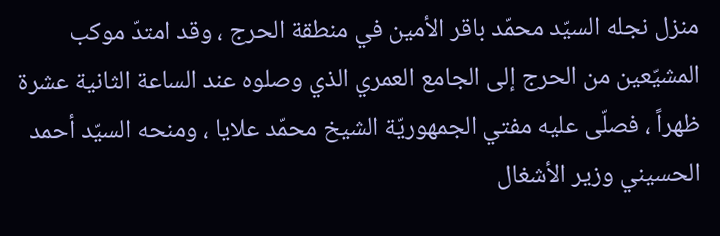منزل نجله السيّد محمّد باقر الأمين في منطقة الحرج ، وقد امتدّ موكب المشيّعين من الحرج إلى الجامع العمري الذي وصلوه عند الساعة الثانية عشرة ظهراً ، فصلّى عليه مفتي الجمهوريّة الشيخ محمّد علايا ، ومنحه السيّد أحمد الحسيني وزير الأشغال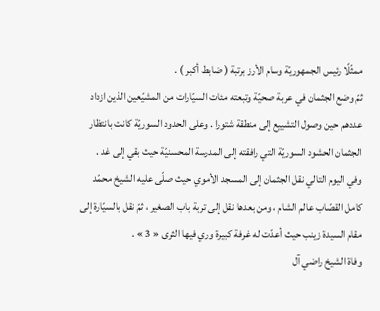ممثّلًا رئيس الجمهوريّة وسام الأرز برتبة ( ضابط أكبر ) .
ثمّ وضع الجثمان في عربة صحيّة وتبعته مئات السيّارات من المشيّعين الذين ازداد عددهم حين وصول التشييع إلى منطقة شتورا . وعلى الحدود السوريّة كانت بانتظار الجثمان الحشود السوريّة التي رافقته إلى المدرسة المحسنيّة حيث بقي إلى غد .
وفي اليوم التالي نقل الجثمان إلى المسجد الأموي حيث صلّى عليه الشيخ محمّد كامل القصّاب عالم الشام ، ومن بعدها نقل إلى تربة باب الصغير ، ثمّ نقل بالسيّارة إلى مقام السيدة زينب حيث أعدّت له غرفة كبيرة وري فيها الثرى « 3 » .
وفاة الشيخ راضي آل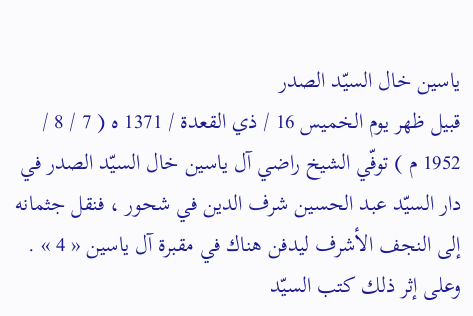ياسين خال السيّد الصدر
قبيل ظهر يوم الخميس 16 / ذي القعدة / 1371 ه ( 7 / 8 / 1952 م ) توفّي الشيخ راضي آل ياسين خال السيّد الصدر في دار السيّد عبد الحسين شرف الدين في شحور ، فنقل جثمانه إلى النجف الأشرف ليدفن هناك في مقبرة آل ياسين « 4 » . وعلى إثر ذلك كتب السيّد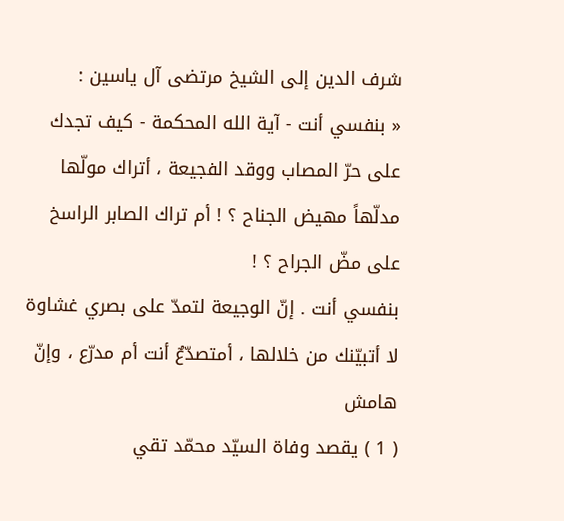شرف الدين إلى الشيخ مرتضى آل ياسين :
« بنفسي أنت - آية الله المحكمة - كيف تجدك على حرّ المصاب ووقد الفجيعة ، أتراك مولّها مدلّهاً مهيض الجناح ؟ ! أم تراك الصابر الراسخ على مضّ الجراح ؟ !
بنفسي أنت . إنّ الوجيعة لتمدّ على بصري غشاوة لا أتبيّنك من خلالها ، أمتصدّعٌ أنت أم مدرّع ، وإنّ
هامش
( 1 ) يقصد وفاة السيّد محمّد تقي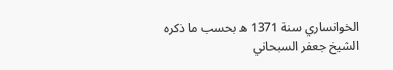الخوانساري سنة 1371 ه بحسب ما ذكره الشيخ جعفر السبحاني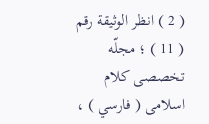( 2 ) انظر الوثيقة رقم ( 11 ) ؛ مجلّه تخصصى كلام اسلامى ( فارسي ) ،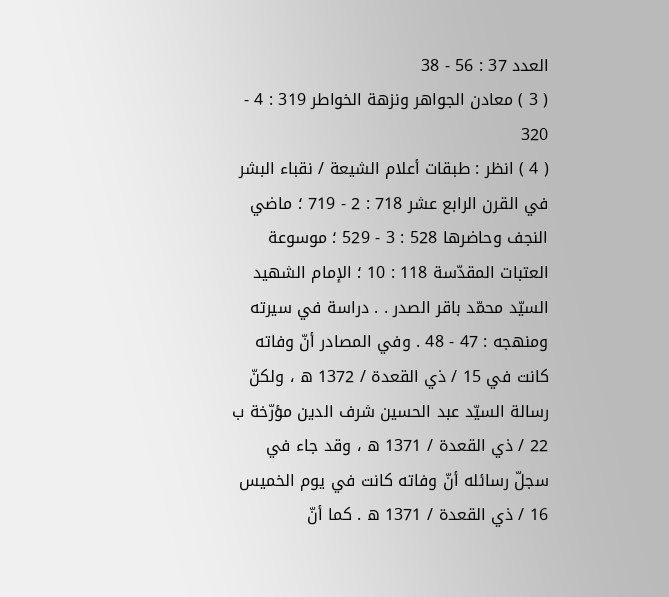العدد 37 : 56 - 38
( 3 ) معادن الجواهر ونزهة الخواطر 319 : 4 - 320
( 4 ) انظر : طبقات أعلام الشيعة / نقباء البشر في القرن الرابع عشر 718 : 2 - 719 ؛ ماضي النجف وحاضرها 528 : 3 - 529 ؛ موسوعة العتبات المقدّسة 118 : 10 ؛ الإمام الشهيد السيّد محمّد باقر الصدر . . دراسة في سيرته ومنهجه : 47 - 48 . وفي المصادر أنّ وفاته كانت في 15 / ذي القعدة / 1372 ه ، ولكنّ رسالة السيّد عبد الحسين شرف الدين مؤرّخة ب 22 / ذي القعدة / 1371 ه ، وقد جاء في سجلّ رسائله أنّ وفاته كانت في يوم الخميس 16 / ذي القعدة / 1371 ه . كما أنّ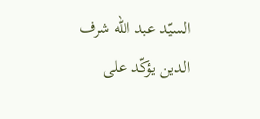السيّد عبد الله شرف الدين يؤكّد على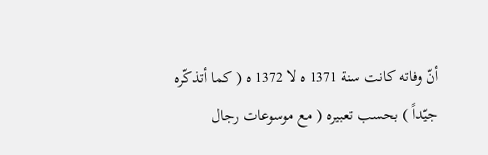أنّ وفاته كانت سنة 1371 ه لا 1372 ه ( كما أتذكّره جيّداً ) بحسب تعبيره ( مع موسوعات رجال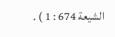الشيعة 674 : 1 ) .